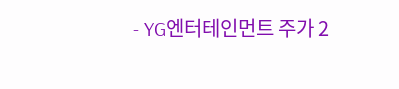- YG엔터테인먼트 주가 2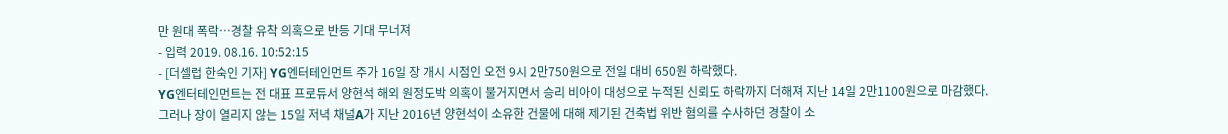만 원대 폭락…경찰 유착 의혹으로 반등 기대 무너져
- 입력 2019. 08.16. 10:52:15
- [더셀럽 한숙인 기자] YG엔터테인먼트 주가 16일 장 개시 시점인 오전 9시 2만750원으로 전일 대비 650원 하락했다.
YG엔터테인먼트는 전 대표 프로듀서 양현석 해외 원정도박 의혹이 불거지면서 승리 비아이 대성으로 누적된 신뢰도 하락까지 더해져 지난 14일 2만1100원으로 마감했다.
그러나 장이 열리지 않는 15일 저녁 채널A가 지난 2016년 양현석이 소유한 건물에 대해 제기된 건축법 위반 혐의를 수사하던 경찰이 소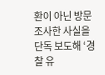환이 아닌 방문조사한 사실을 단독 보도해 ‘경찰 유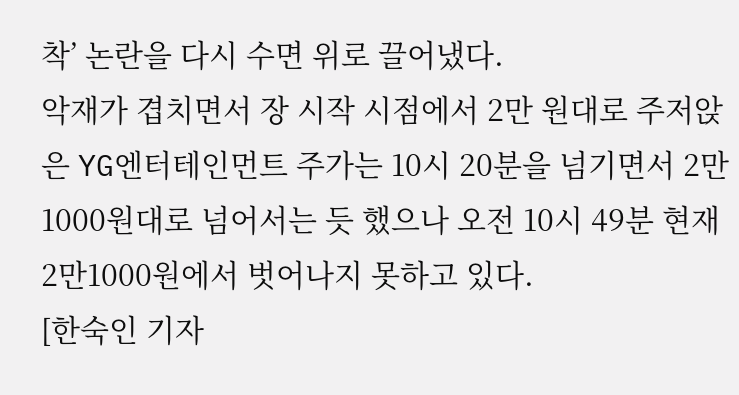착’ 논란을 다시 수면 위로 끌어냈다.
악재가 겹치면서 장 시작 시점에서 2만 원대로 주저앉은 YG엔터테인먼트 주가는 10시 20분을 넘기면서 2만1000원대로 넘어서는 듯 했으나 오전 10시 49분 현재 2만1000원에서 벗어나지 못하고 있다.
[한숙인 기자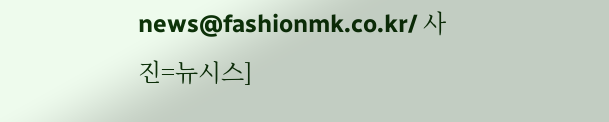news@fashionmk.co.kr/ 사진=뉴시스]